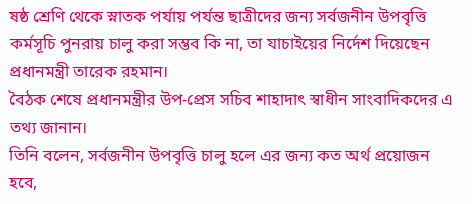ষষ্ঠ শ্রেণি থেকে স্নাতক পর্যায় পর্যন্ত ছাত্রীদের জন্য সর্বজনীন উপবৃত্তি কর্মসূচি পুনরায় চালু করা সম্ভব কি না, তা যাচাইয়ের নির্দেশ দিয়েছেন প্রধানমন্ত্রী তারেক রহমান।
বৈঠক শেষে প্রধানমন্ত্রীর উপ-প্রেস সচিব শাহাদাৎ স্বাধীন সাংবাদিকদের এ তথ্য জানান।
তিনি বলেন, সর্বজনীন উপবৃত্তি চালু হলে এর জন্য কত অর্থ প্রয়োজন হবে,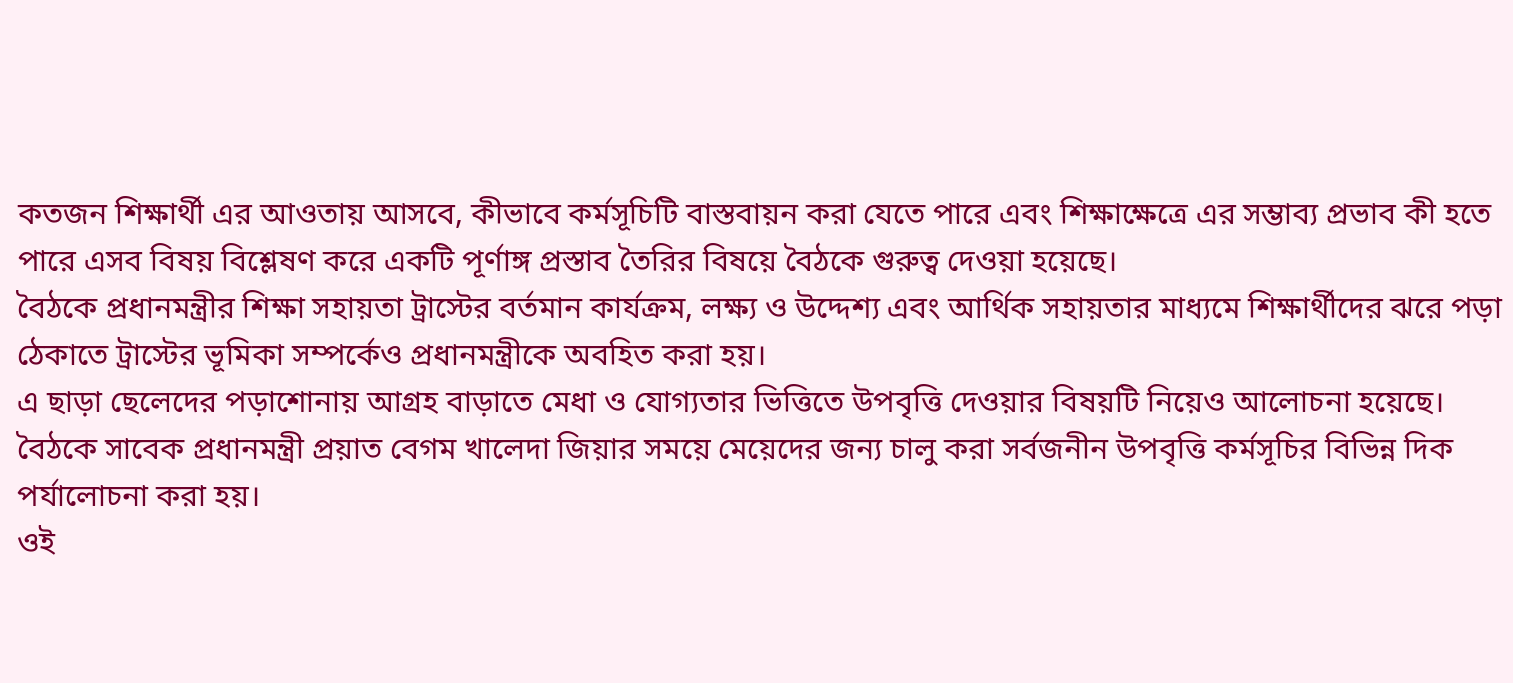কতজন শিক্ষার্থী এর আওতায় আসবে, কীভাবে কর্মসূচিটি বাস্তবায়ন করা যেতে পারে এবং শিক্ষাক্ষেত্রে এর সম্ভাব্য প্রভাব কী হতে পারে এসব বিষয় বিশ্লেষণ করে একটি পূর্ণাঙ্গ প্রস্তাব তৈরির বিষয়ে বৈঠকে গুরুত্ব দেওয়া হয়েছে।
বৈঠকে প্রধানমন্ত্রীর শিক্ষা সহায়তা ট্রাস্টের বর্তমান কার্যক্রম, লক্ষ্য ও উদ্দেশ্য এবং আর্থিক সহায়তার মাধ্যমে শিক্ষার্থীদের ঝরে পড়া ঠেকাতে ট্রাস্টের ভূমিকা সম্পর্কেও প্রধানমন্ত্রীকে অবহিত করা হয়।
এ ছাড়া ছেলেদের পড়াশোনায় আগ্রহ বাড়াতে মেধা ও যোগ্যতার ভিত্তিতে উপবৃত্তি দেওয়ার বিষয়টি নিয়েও আলোচনা হয়েছে।
বৈঠকে সাবেক প্রধানমন্ত্রী প্রয়াত বেগম খালেদা জিয়ার সময়ে মেয়েদের জন্য চালু করা সর্বজনীন উপবৃত্তি কর্মসূচির বিভিন্ন দিক পর্যালোচনা করা হয়।
ওই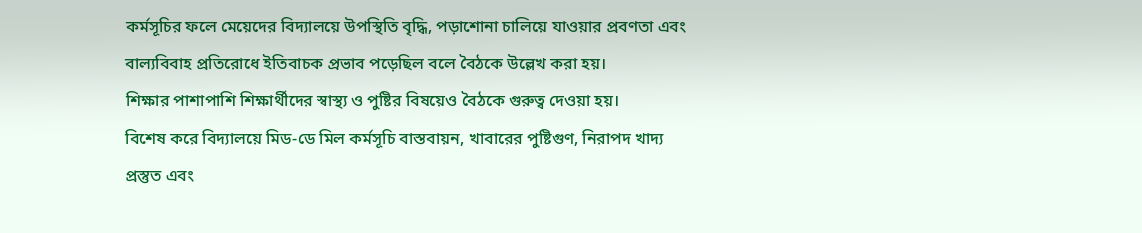কর্মসূচির ফলে মেয়েদের বিদ্যালয়ে উপস্থিতি বৃদ্ধি, পড়াশোনা চালিয়ে যাওয়ার প্রবণতা এবং বাল্যবিবাহ প্রতিরোধে ইতিবাচক প্রভাব পড়েছিল বলে বৈঠকে উল্লেখ করা হয়।
শিক্ষার পাশাপাশি শিক্ষার্থীদের স্বাস্থ্য ও পুষ্টির বিষয়েও বৈঠকে গুরুত্ব দেওয়া হয়।
বিশেষ করে বিদ্যালয়ে মিড-ডে মিল কর্মসূচি বাস্তবায়ন, খাবারের পুষ্টিগুণ, নিরাপদ খাদ্য প্রস্তুত এবং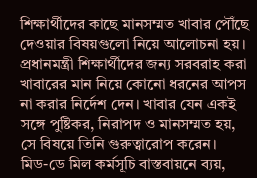শিক্ষার্থীদের কাছে মানসম্মত খাবার পৌঁছে দেওয়ার বিষয়গুলো নিয়ে আলোচনা হয়।
প্রধানমন্ত্রী শিক্ষার্থীদের জন্য সরবরাহ করা খাবারের মান নিয়ে কোনো ধরনের আপস না করার নির্দেশ দেন। খাবার যেন একই সঙ্গে পুষ্টিকর, নিরাপদ ও মানসম্মত হয়, সে বিষয়ে তিনি গুরুত্বারোপ করেন।
মিড-ডে মিল কর্মসূচি বাস্তবায়নে ব্যয়,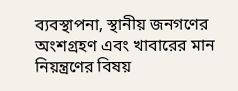ব্যবস্থাপনা, স্থানীয় জনগণের অংশগ্রহণ এবং খাবারের মান নিয়ন্ত্রণের বিষয়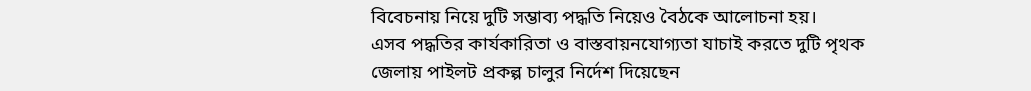বিবেচনায় নিয়ে দুটি সম্ভাব্য পদ্ধতি নিয়েও বৈঠকে আলোচনা হয়।
এসব পদ্ধতির কার্যকারিতা ও বাস্তবায়নযোগ্যতা যাচাই করতে দুটি পৃথক জেলায় পাইলট প্রকল্প চালুর নির্দেশ দিয়েছেন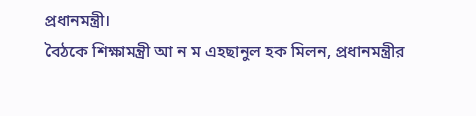প্রধানমন্ত্রী।
বৈঠকে শিক্ষামন্ত্রী আ ন ম এহছানুল হক মিলন, প্রধানমন্ত্রীর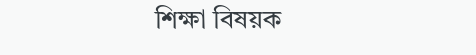শিক্ষা বিষয়ক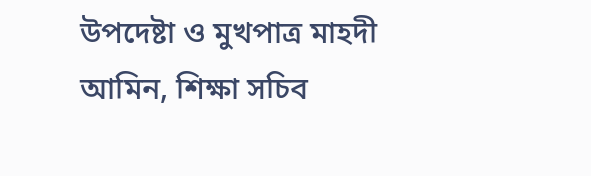উপদেষ্টা ও মুখপাত্র মাহদী আমিন, শিক্ষা সচিব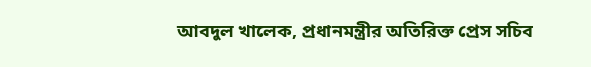আবদুল খালেক, প্রধানমন্ত্রীর অতিরিক্ত প্রেস সচিব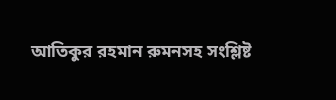আতিকুর রহমান রুমনসহ সংশ্লিষ্ট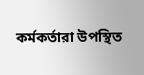কর্মকর্তারা উপস্থিত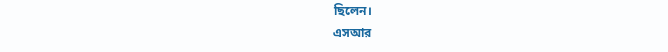ছিলেন।
এসআর